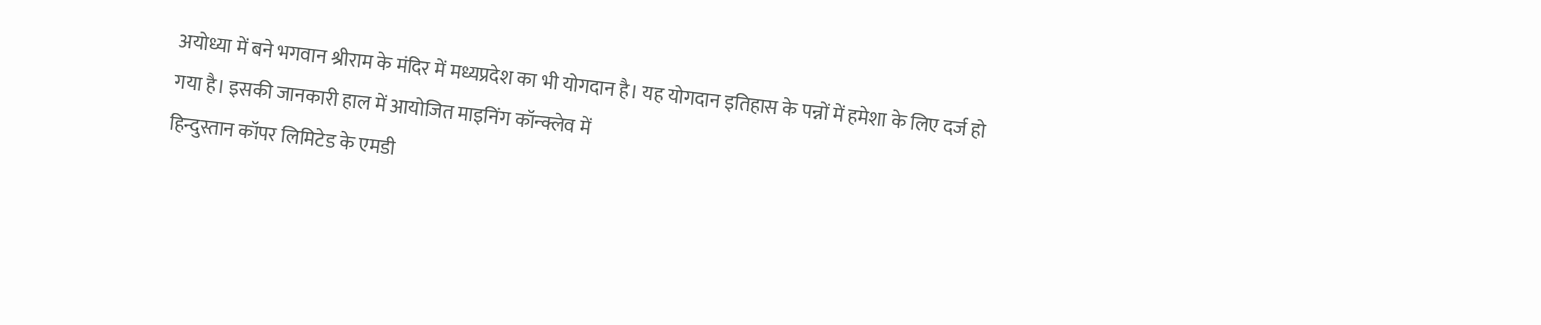अयोध्या में बने भगवान श्रीराम के मंदिर में मध्यप्रदेश का भी योगदान है। यह योगदान इतिहास के पन्नों में हमेशा के लिए दर्ज हो गया है। इसकी जानकारी हाल में आयोजित माइनिंग कॉन्क्लेव में
हिन्दुस्तान कॉपर लिमिटेड के एमडी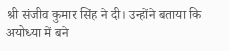श्री संजीव कुमार सिंह ने दी। उन्होंने बताया कि अयोध्या में बने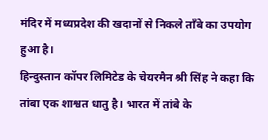मंदिर में मध्यप्रदेश की खदानों से निकले ताँबे का उपयोग हुआ है।
हिन्दुस्तान कॉपर लिमिटेड के चेयरमैन श्री सिंह ने कहा कि तांबा एक शाश्वत धातु है। भारत में तांबे के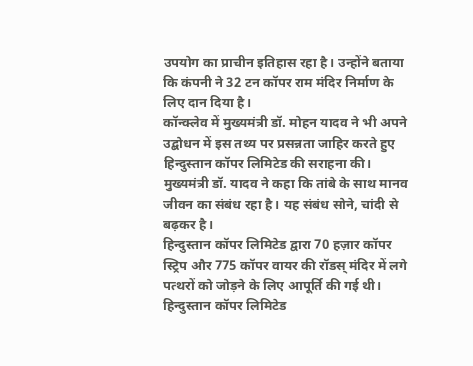उपयोग का प्राचीन इतिहास रहा है। उन्होंने बताया कि कंपनी ने 32 टन कॉपर राम मंदिर निर्माण के लिए दान दिया है।
कॉन्क्लेव में मुख्यमंत्री डॉ. मोहन यादव ने भी अपने उद्बोधन में इस तथ्य पर प्रसन्नता जाहिर करते हुए हिन्दुस्तान कॉपर लिमिटेड की सराहना की। मुख्यमंत्री डॉ. यादव ने कहा कि तांबे के साथ मानव जीवन का संबंध रहा है। यह संबंध सोने, चांदी से बढ़कर है।
हिन्दुस्तान कॉपर लिमिटेड द्वारा 70 हज़ार कॉपर स्ट्रिप और 775 कॉपर वायर की रॉडस् मंदिर में लगे पत्थरों को जोड़ने के लिए आपूर्ति की गई थी। हिन्दुस्तान कॉपर लिमिटेड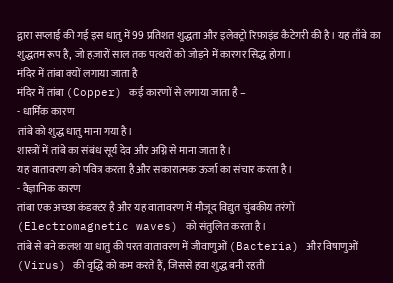द्वारा सप्लाई की गई इस धातु में 99 प्रतिशत शुद्धता और इलेक्ट्रो रिफ़ाइंड कैटेगरी की है। यह ताँबे का शुद्धतम रूप है, जो हज़ारों साल तक पत्थरों को जोड़ने में कारगर सिद्ध होगा।
मंदिर में तांबा क्यों लगाया जाता है
मंदिर में तांबा (Copper) कई कारणों से लगाया जाता है –
- धार्मिक कारण
तांबे को शुद्ध धातु माना गया है।
शास्त्रों में तांबे का संबंध सूर्य देव और अग्नि से माना जाता है।
यह वातावरण को पवित्र करता है और सकारात्मक ऊर्जा का संचार करता है।
- वैज्ञानिक कारण
तांबा एक अच्छा कंडक्टर है और यह वातावरण में मौजूद विद्युत चुंबकीय तरंगों (Electromagnetic waves) को संतुलित करता है।
तांबे से बने कलश या धातु की परत वातावरण में जीवाणुओं (Bacteria) और विषाणुओं (Virus) की वृद्धि को कम करते हैं, जिससे हवा शुद्ध बनी रहती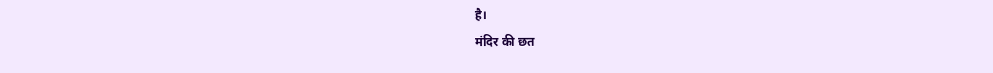है।
मंदिर की छत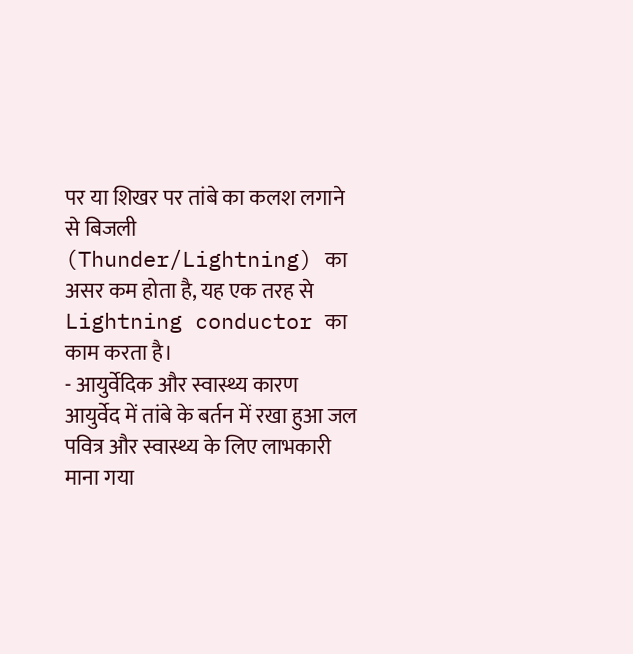पर या शिखर पर तांबे का कलश लगाने से बिजली (Thunder/Lightning) का असर कम होता है, यह एक तरह से Lightning conductor का काम करता है।
- आयुर्वेदिक और स्वास्थ्य कारण
आयुर्वेद में तांबे के बर्तन में रखा हुआ जल पवित्र और स्वास्थ्य के लिए लाभकारी माना गया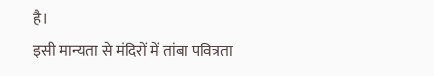है।
इसी मान्यता से मंदिरों में तांबा पवित्रता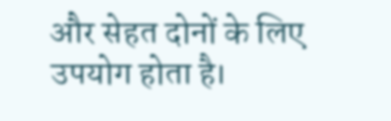और सेहत दोनों के लिए उपयोग होता है।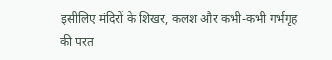इसीलिए मंदिरों के शिखर, कलश और कभी-कभी गर्भगृह की परत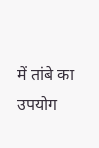में तांबे का उपयोग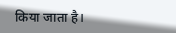किया जाता है।